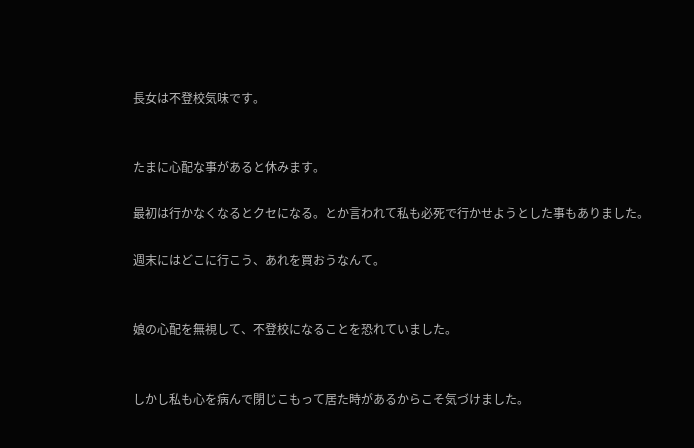長女は不登校気味です。


たまに心配な事があると休みます。

最初は行かなくなるとクセになる。とか言われて私も必死で行かせようとした事もありました。

週末にはどこに行こう、あれを買おうなんて。


娘の心配を無視して、不登校になることを恐れていました。


しかし私も心を病んで閉じこもって居た時があるからこそ気づけました。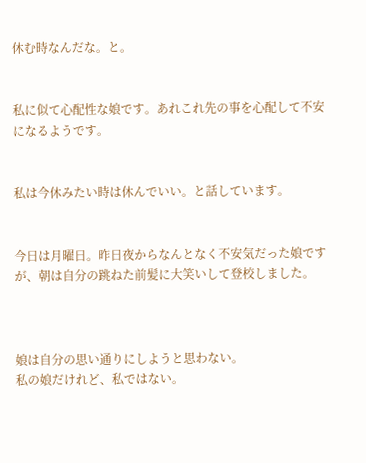休む時なんだな。と。


私に似て心配性な娘です。あれこれ先の事を心配して不安になるようです。


私は今休みたい時は休んでいい。と話しています。


今日は月曜日。昨日夜からなんとなく不安気だった娘ですが、朝は自分の跳ねた前髪に大笑いして登校しました。



娘は自分の思い通りにしようと思わない。
私の娘だけれど、私ではない。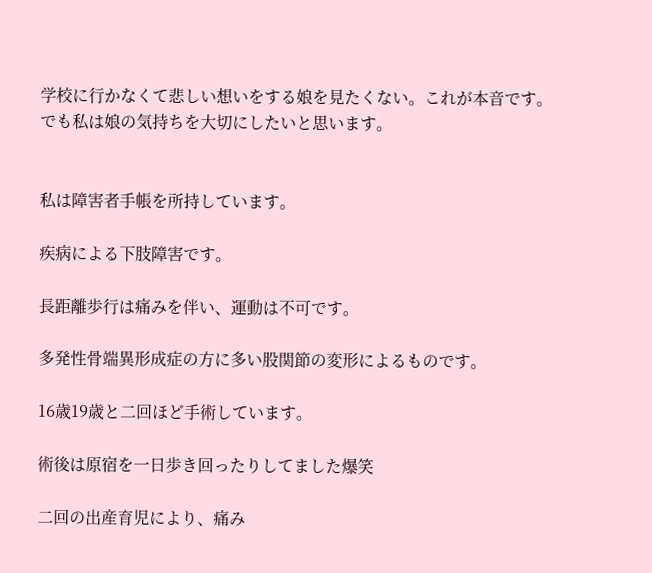学校に行かなくて悲しい想いをする娘を見たくない。これが本音です。
でも私は娘の気持ちを大切にしたいと思います。


私は障害者手帳を所持しています。

疾病による下肢障害です。

長距離歩行は痛みを伴い、運動は不可です。

多発性骨端異形成症の方に多い股関節の変形によるものです。

16歳19歳と二回ほど手術しています。

術後は原宿を一日歩き回ったりしてました爆笑

二回の出産育児により、痛み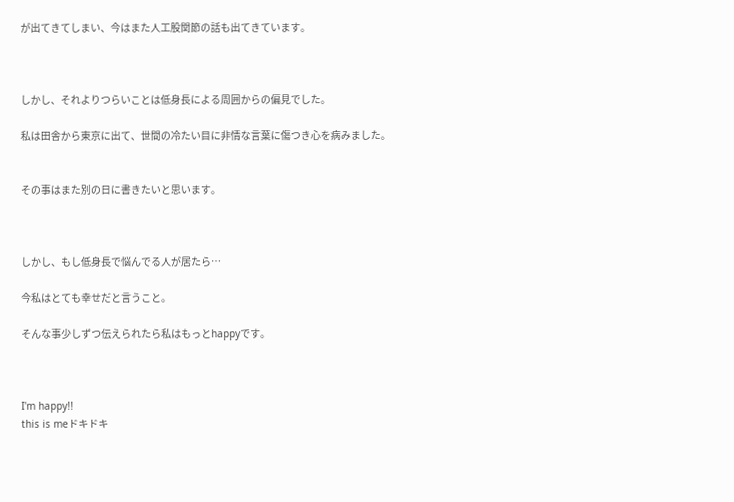が出てきてしまい、今はまた人工股関節の話も出てきています。



しかし、それよりつらいことは低身長による周囲からの偏見でした。

私は田舎から東京に出て、世間の冷たい目に非情な言葉に傷つき心を病みました。


その事はまた別の日に書きたいと思います。



しかし、もし低身長で悩んでる人が居たら…

今私はとても幸せだと言うこと。

そんな事少しずつ伝えられたら私はもっとhappyです。



I'm happy!!
this is meドキドキ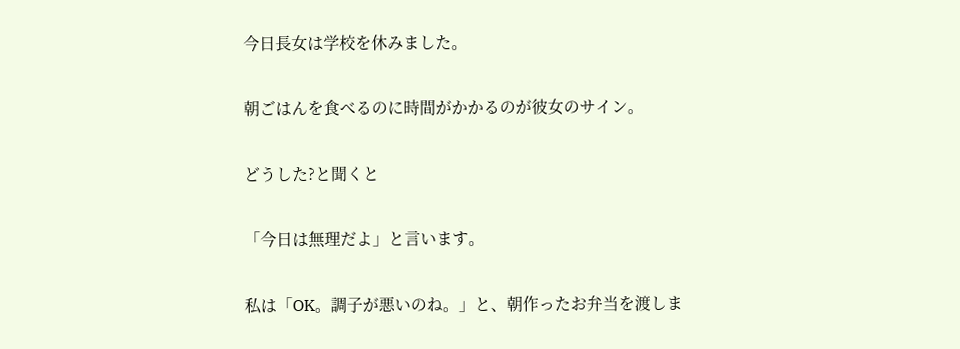今日長女は学校を休みました。

朝ごはんを食べるのに時間がかかるのが彼女のサイン。

どうした?と聞くと

「今日は無理だよ」と言います。

私は「OK。調子が悪いのね。」と、朝作ったお弁当を渡しま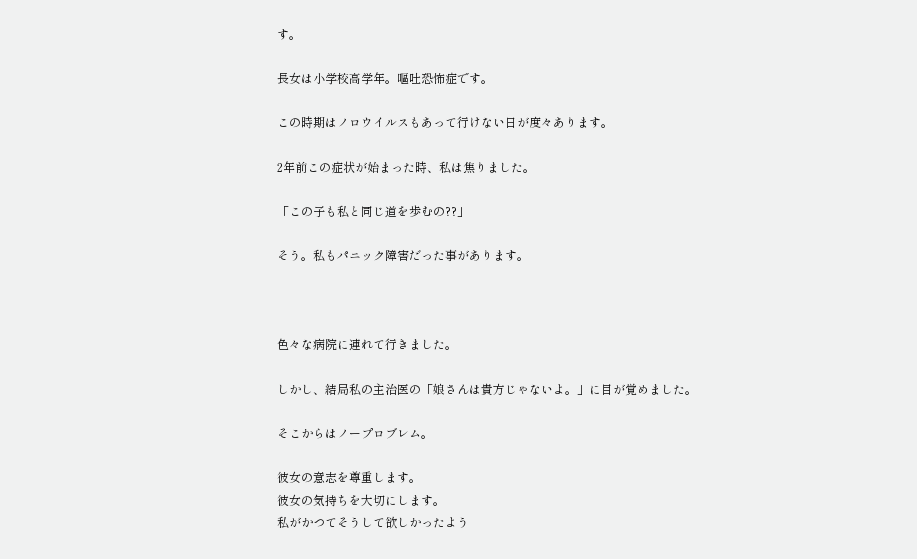す。

長女は小学校高学年。嘔吐恐怖症です。

この時期はノロウイルスもあって行けない日が度々あります。

2年前この症状が始まった時、私は焦りました。

「この子も私と同じ道を歩むの??」

そう。私もパニック障害だった事があります。



色々な病院に連れて行きました。

しかし、結局私の主治医の「娘さんは貴方じゃないよ。」に目が覚めました。

そこからはノープロブレム。

彼女の意志を尊重します。
彼女の気持ちを大切にします。
私がかつてそうして欲しかったよう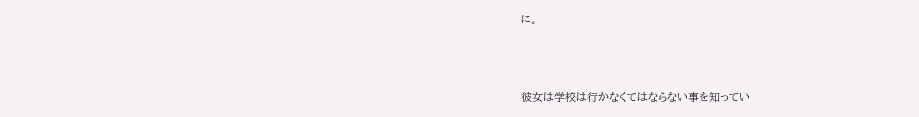に。



彼女は学校は行かなくてはならない事を知ってい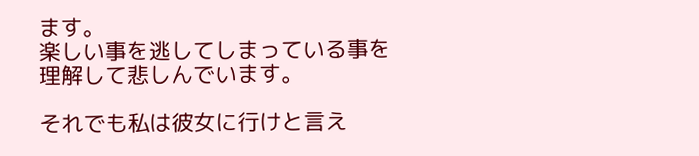ます。
楽しい事を逃してしまっている事を理解して悲しんでいます。

それでも私は彼女に行けと言え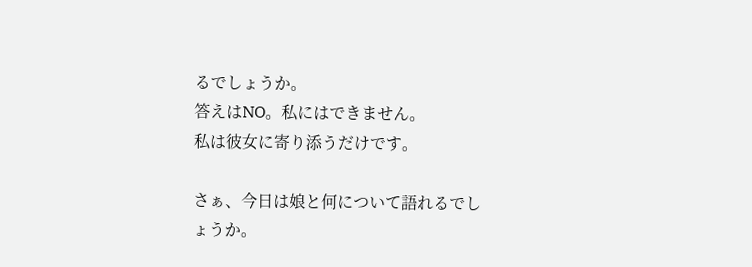るでしょうか。
答えはNO。私にはできません。
私は彼女に寄り添うだけです。

さぁ、今日は娘と何について語れるでしょうか。